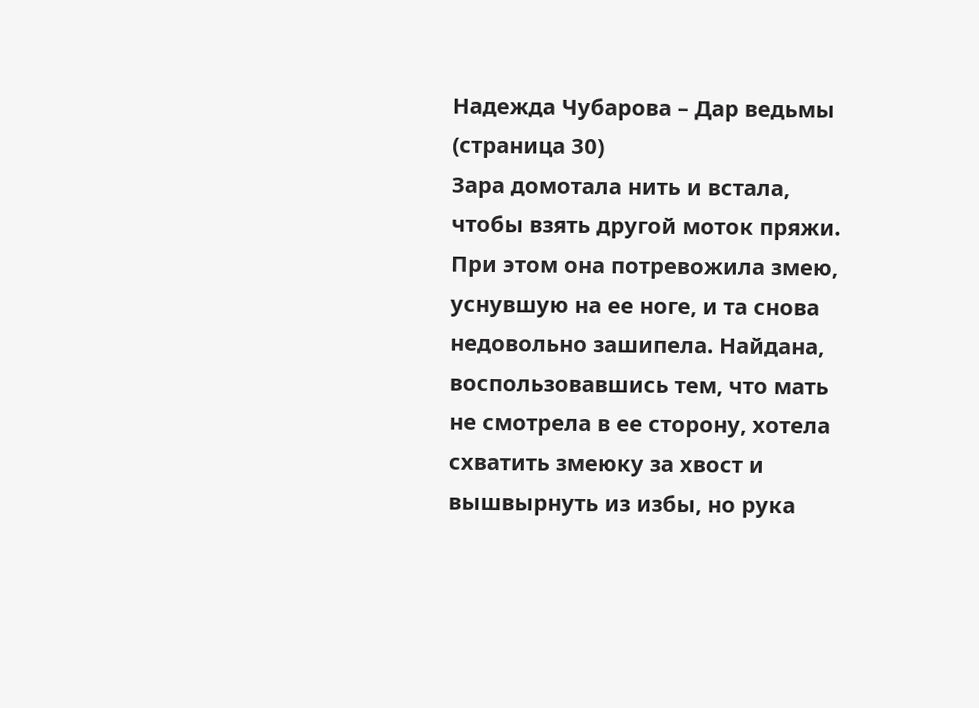Надежда Чубарова – Дар ведьмы (страница 30)
Зара домотала нить и встала, чтобы взять другой моток пряжи. При этом она потревожила змею, уснувшую на ее ноге, и та снова недовольно зашипела. Найдана, воспользовавшись тем, что мать не смотрела в ее сторону, хотела схватить змеюку за хвост и вышвырнуть из избы, но рука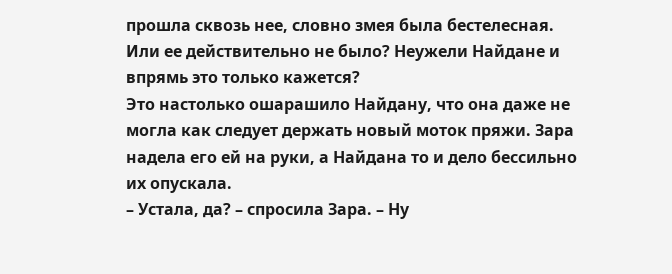прошла сквозь нее, словно змея была бестелесная. Или ее действительно не было? Неужели Найдане и впрямь это только кажется?
Это настолько ошарашило Найдану, что она даже не могла как следует держать новый моток пряжи. Зара надела его ей на руки, а Найдана то и дело бессильно их опускала.
– Устала, да? – спросила Зара. – Ну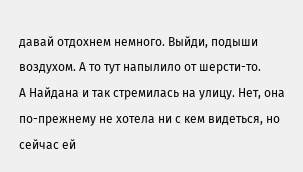давай отдохнем немного. Выйди, подыши воздухом. А то тут напылило от шерсти-то.
А Найдана и так стремилась на улицу. Нет, она по-прежнему не хотела ни с кем видеться, но сейчас ей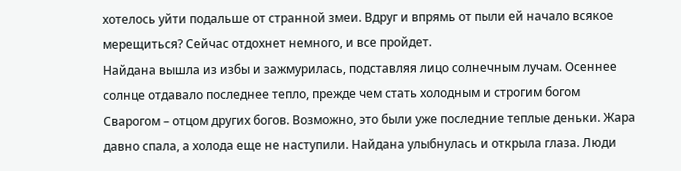хотелось уйти подальше от странной змеи. Вдруг и впрямь от пыли ей начало всякое мерещиться? Сейчас отдохнет немного, и все пройдет.
Найдана вышла из избы и зажмурилась, подставляя лицо солнечным лучам. Осеннее солнце отдавало последнее тепло, прежде чем стать холодным и строгим богом Сварогом – отцом других богов. Возможно, это были уже последние теплые деньки. Жара давно спала, а холода еще не наступили. Найдана улыбнулась и открыла глаза. Люди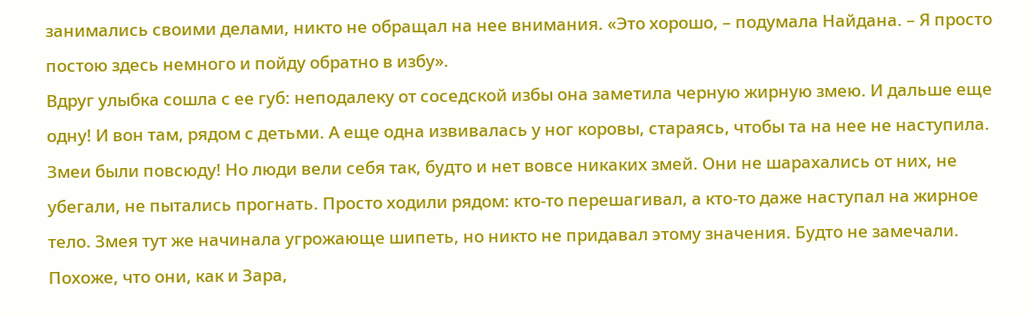занимались своими делами, никто не обращал на нее внимания. «Это хорошо, – подумала Найдана. – Я просто постою здесь немного и пойду обратно в избу».
Вдруг улыбка сошла с ее губ: неподалеку от соседской избы она заметила черную жирную змею. И дальше еще одну! И вон там, рядом с детьми. А еще одна извивалась у ног коровы, стараясь, чтобы та на нее не наступила. Змеи были повсюду! Но люди вели себя так, будто и нет вовсе никаких змей. Они не шарахались от них, не убегали, не пытались прогнать. Просто ходили рядом: кто-то перешагивал, а кто-то даже наступал на жирное тело. Змея тут же начинала угрожающе шипеть, но никто не придавал этому значения. Будто не замечали. Похоже, что они, как и Зара,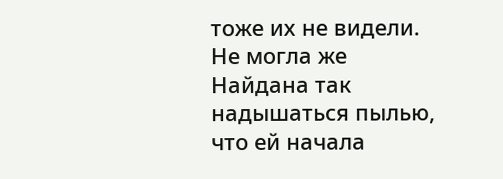тоже их не видели. Не могла же Найдана так надышаться пылью, что ей начала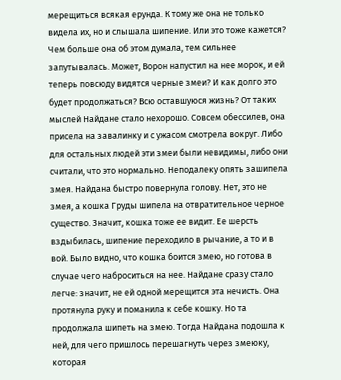мерещиться всякая ерунда. К тому же она не только видела их, но и слышала шипение. Или это тоже кажется?
Чем больше она об этом думала, тем сильнее запутывалась. Может, Ворон напустил на нее морок, и ей теперь повсюду видятся черные змеи? И как долго это будет продолжаться? Всю оставшуюся жизнь? От таких мыслей Найдане стало нехорошо. Совсем обессилев, она присела на завалинку и с ужасом смотрела вокруг. Либо для остальных людей эти змеи были невидимы, либо они считали, что это нормально. Неподалеку опять зашипела змея. Найдана быстро повернула голову. Нет, это не змея, а кошка Груды шипела на отвратительное черное существо. Значит, кошка тоже ее видит. Ее шерсть вздыбилась, шипение переходило в рычание, а то и в вой. Было видно, что кошка боится змею, но готова в случае чего наброситься на нее. Найдане сразу стало легче: значит, не ей одной мерещится эта нечисть. Она протянула руку и поманила к себе кошку. Но та продолжала шипеть на змею. Тогда Найдана подошла к ней, для чего пришлось перешагнуть через змеюку, которая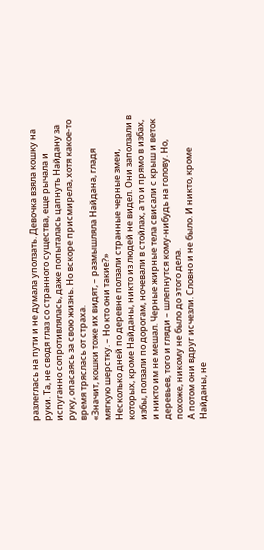разлеглась на пути и не думала уползать. Девочка взяла кошку на руки. Та, не сводя глаз со странного существа, еще рычала и испуганно сопротивлялась, даже попыталась цапнуть Найдану за руку, опасаясь за свою жизнь. Но вскоре присмирела, хотя какое-то время тряслась от страха.
«Значит, кошки тоже их видят, – размышляла Найдана, гладя мягкую шерстку. – Но кто они такие?»
Несколько дней по деревне ползали странные черные змеи, которых, кроме Найданы, никто из людей не видел. Они заползали в избы, ползали по дорогам, ночевали в стойлах, а то и прямо в избах, и никто им не мешал. Черные жирные тела свисали с крыш и веток деревьев, того и гляди – шлепнутся кому-нибудь на голову. Но, похоже, никому не было до этого дела.
А потом они вдруг исчезли. Словно и не было. И никто, кроме Найданы, не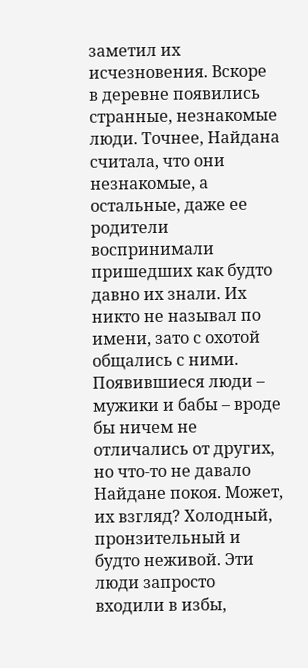заметил их исчезновения. Вскоре в деревне появились странные, незнакомые люди. Точнее, Найдана считала, что они незнакомые, а остальные, даже ее родители воспринимали пришедших как будто давно их знали. Их никто не называл по имени, зато с охотой общались с ними. Появившиеся люди – мужики и бабы – вроде бы ничем не отличались от других, но что-то не давало Найдане покоя. Может, их взгляд? Холодный, пронзительный и будто неживой. Эти люди запросто входили в избы,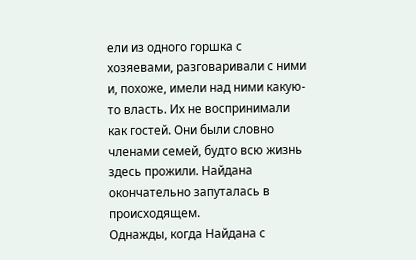ели из одного горшка с хозяевами, разговаривали с ними и, похоже, имели над ними какую-то власть. Их не воспринимали как гостей. Они были словно членами семей, будто всю жизнь здесь прожили. Найдана окончательно запуталась в происходящем.
Однажды, когда Найдана с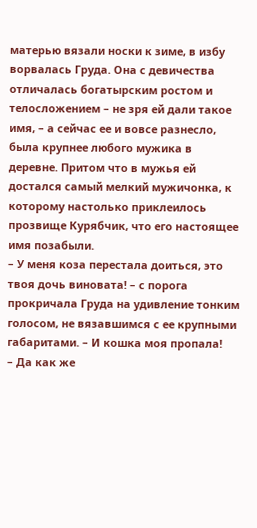матерью вязали носки к зиме, в избу ворвалась Груда. Она с девичества отличалась богатырским ростом и телосложением – не зря ей дали такое имя, – а сейчас ее и вовсе разнесло, была крупнее любого мужика в деревне. Притом что в мужья ей достался самый мелкий мужичонка, к которому настолько приклеилось прозвище Курябчик, что его настоящее имя позабыли.
– У меня коза перестала доиться, это твоя дочь виновата! – с порога прокричала Груда на удивление тонким голосом, не вязавшимся с ее крупными габаритами. – И кошка моя пропала!
– Да как же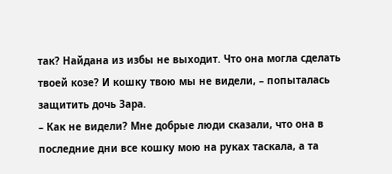так? Найдана из избы не выходит. Что она могла сделать твоей козе? И кошку твою мы не видели, – попыталась защитить дочь Зара.
– Как не видели? Мне добрые люди сказали, что она в последние дни все кошку мою на руках таскала, а та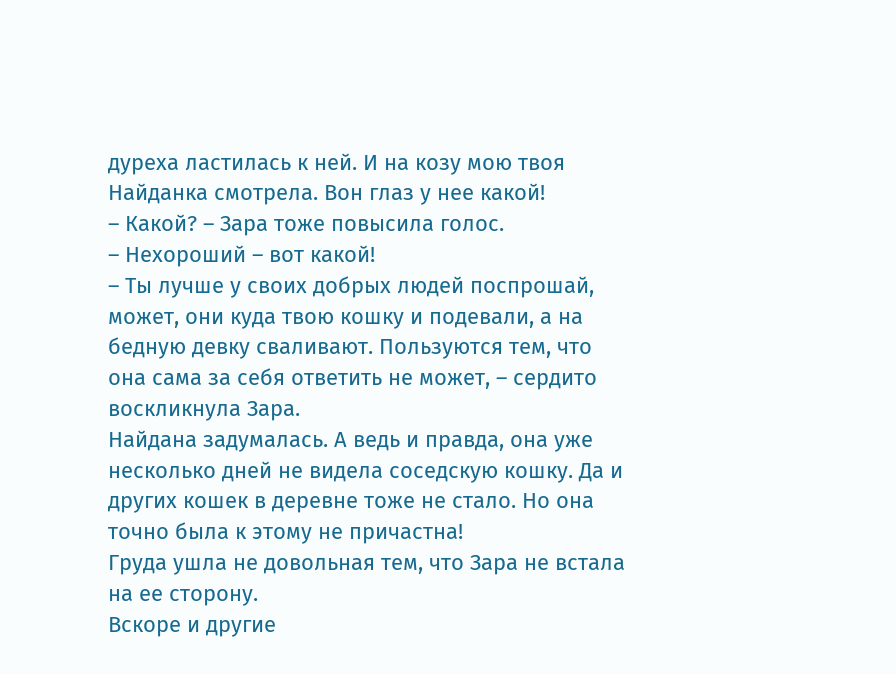дуреха ластилась к ней. И на козу мою твоя Найданка смотрела. Вон глаз у нее какой!
– Какой? – Зара тоже повысила голос.
– Нехороший – вот какой!
– Ты лучше у своих добрых людей поспрошай, может, они куда твою кошку и подевали, а на бедную девку сваливают. Пользуются тем, что она сама за себя ответить не может, – сердито воскликнула Зара.
Найдана задумалась. А ведь и правда, она уже несколько дней не видела соседскую кошку. Да и других кошек в деревне тоже не стало. Но она точно была к этому не причастна!
Груда ушла не довольная тем, что Зара не встала на ее сторону.
Вскоре и другие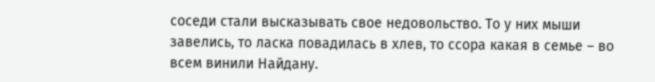соседи стали высказывать свое недовольство. То у них мыши завелись, то ласка повадилась в хлев, то ссора какая в семье – во всем винили Найдану.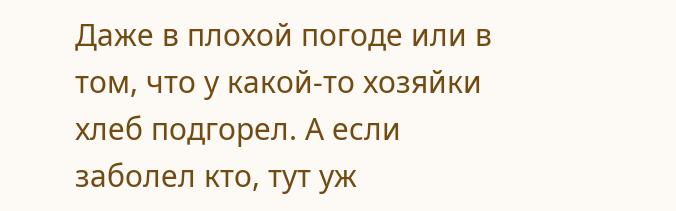Даже в плохой погоде или в том, что у какой-то хозяйки хлеб подгорел. А если заболел кто, тут уж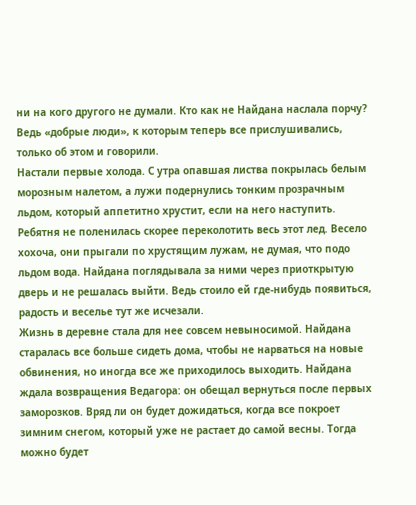ни на кого другого не думали. Кто как не Найдана наслала порчу? Ведь «добрые люди», к которым теперь все прислушивались, только об этом и говорили.
Настали первые холода. С утра опавшая листва покрылась белым морозным налетом, а лужи подернулись тонким прозрачным льдом, который аппетитно хрустит, если на него наступить. Ребятня не поленилась скорее переколотить весь этот лед. Весело хохоча, они прыгали по хрустящим лужам, не думая, что подо льдом вода. Найдана поглядывала за ними через приоткрытую дверь и не решалась выйти. Ведь стоило ей где-нибудь появиться, радость и веселье тут же исчезали.
Жизнь в деревне стала для нее совсем невыносимой. Найдана старалась все больше сидеть дома, чтобы не нарваться на новые обвинения, но иногда все же приходилось выходить. Найдана ждала возвращения Ведагора: он обещал вернуться после первых заморозков. Вряд ли он будет дожидаться, когда все покроет зимним снегом, который уже не растает до самой весны. Тогда можно будет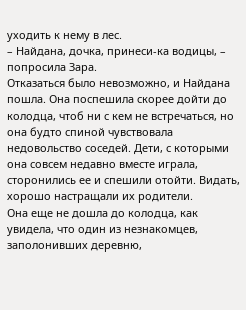уходить к нему в лес.
– Найдана, дочка, принеси-ка водицы, – попросила Зара.
Отказаться было невозможно, и Найдана пошла. Она поспешила скорее дойти до колодца, чтоб ни с кем не встречаться, но она будто спиной чувствовала недовольство соседей. Дети, с которыми она совсем недавно вместе играла, сторонились ее и спешили отойти. Видать, хорошо настращали их родители.
Она еще не дошла до колодца, как увидела, что один из незнакомцев, заполонивших деревню,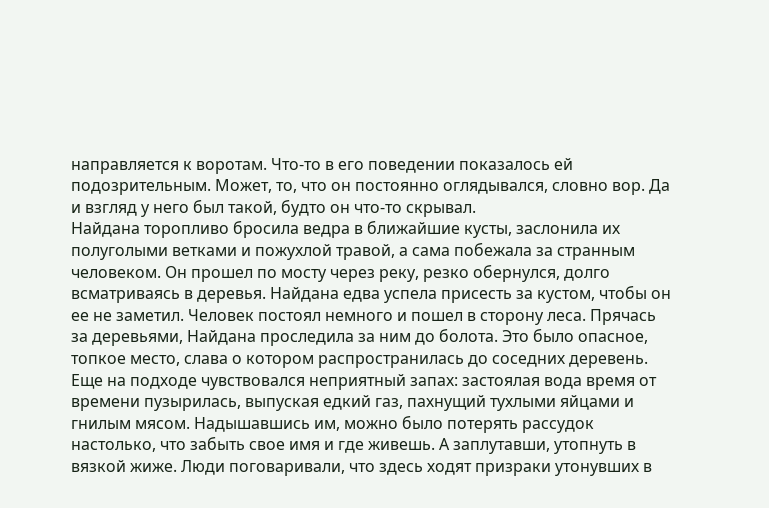направляется к воротам. Что-то в его поведении показалось ей подозрительным. Может, то, что он постоянно оглядывался, словно вор. Да и взгляд у него был такой, будто он что-то скрывал.
Найдана торопливо бросила ведра в ближайшие кусты, заслонила их полуголыми ветками и пожухлой травой, а сама побежала за странным человеком. Он прошел по мосту через реку, резко обернулся, долго всматриваясь в деревья. Найдана едва успела присесть за кустом, чтобы он ее не заметил. Человек постоял немного и пошел в сторону леса. Прячась за деревьями, Найдана проследила за ним до болота. Это было опасное, топкое место, слава о котором распространилась до соседних деревень. Еще на подходе чувствовался неприятный запах: застоялая вода время от времени пузырилась, выпуская едкий газ, пахнущий тухлыми яйцами и гнилым мясом. Надышавшись им, можно было потерять рассудок настолько, что забыть свое имя и где живешь. А заплутавши, утопнуть в вязкой жиже. Люди поговаривали, что здесь ходят призраки утонувших в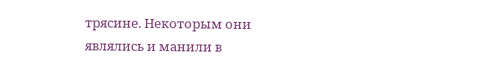трясине. Некоторым они являлись и манили в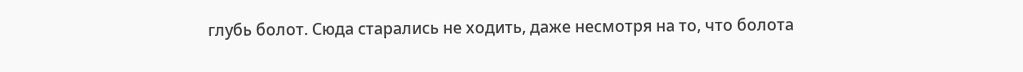глубь болот. Сюда старались не ходить, даже несмотря на то, что болота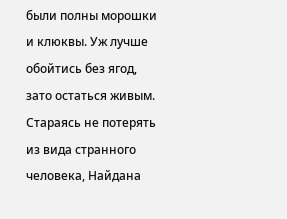были полны морошки и клюквы. Уж лучше обойтись без ягод, зато остаться живым.
Стараясь не потерять из вида странного человека, Найдана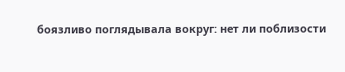боязливо поглядывала вокруг: нет ли поблизости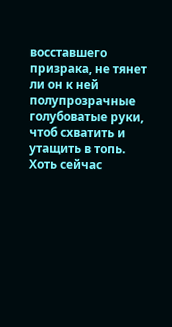восставшего призрака, не тянет ли он к ней полупрозрачные голубоватые руки, чтоб схватить и утащить в топь. Хоть сейчас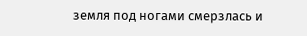земля под ногами смерзлась и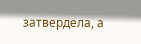затвердела, а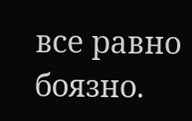все равно боязно.